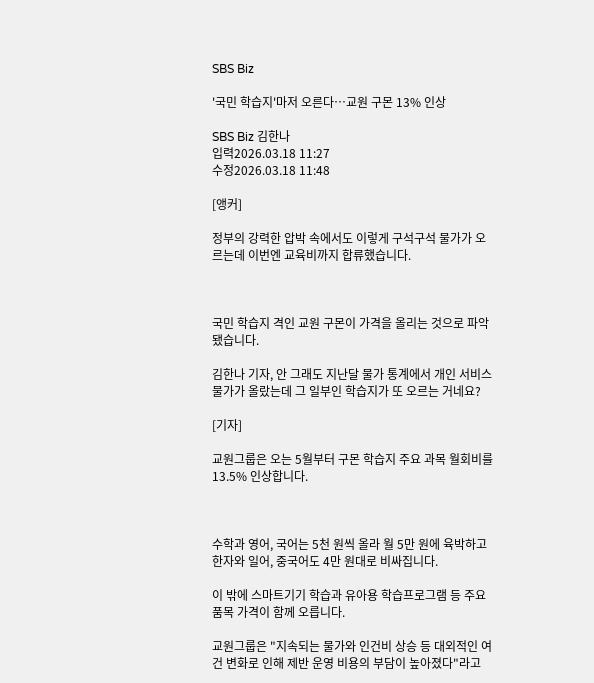SBS Biz

'국민 학습지'마저 오른다…교원 구몬 13% 인상

SBS Biz 김한나
입력2026.03.18 11:27
수정2026.03.18 11:48

[앵커]

정부의 강력한 압박 속에서도 이렇게 구석구석 물가가 오르는데 이번엔 교육비까지 합류했습니다.



국민 학습지 격인 교원 구몬이 가격을 올리는 것으로 파악됐습니다.

김한나 기자, 안 그래도 지난달 물가 통계에서 개인 서비스 물가가 올랐는데 그 일부인 학습지가 또 오르는 거네요?

[기자]

교원그룹은 오는 5월부터 구몬 학습지 주요 과목 월회비를 13.5% 인상합니다.



수학과 영어, 국어는 5천 원씩 올라 월 5만 원에 육박하고 한자와 일어, 중국어도 4만 원대로 비싸집니다.

이 밖에 스마트기기 학습과 유아용 학습프로그램 등 주요 품목 가격이 함께 오릅니다.

교원그룹은 "지속되는 물가와 인건비 상승 등 대외적인 여건 변화로 인해 제반 운영 비용의 부담이 높아졌다"라고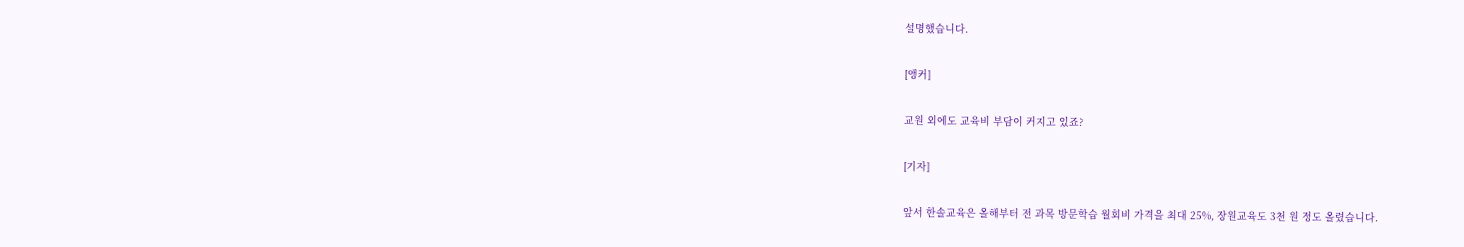설명했습니다.

[앵커]

교원 외에도 교육비 부담이 커지고 있죠?

[기자]

앞서 한솔교육은 올해부터 전 과목 방문학습 월회비 가격을 최대 25%, 장원교육도 3천 원 정도 올렸습니다.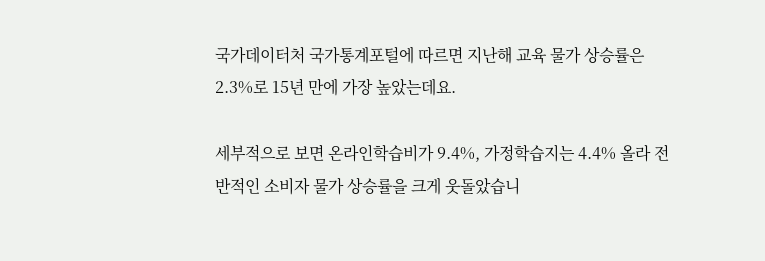국가데이터처 국가통계포털에 따르면 지난해 교육 물가 상승률은 2.3%로 15년 만에 가장 높았는데요.

세부적으로 보면 온라인학습비가 9.4%, 가정학습지는 4.4% 올라 전반적인 소비자 물가 상승률을 크게 웃돌았습니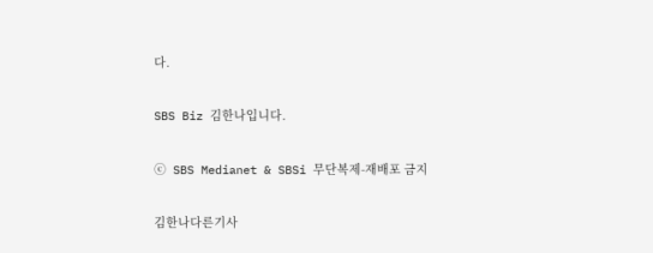다.

SBS Biz 김한나입니다.

ⓒ SBS Medianet & SBSi 무단복제-재배포 금지

김한나다른기사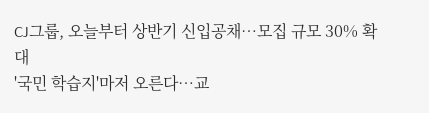CJ그룹, 오늘부터 상반기 신입공채…모집 규모 30% 확대
'국민 학습지'마저 오른다…교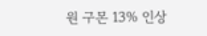원 구몬 13% 인상